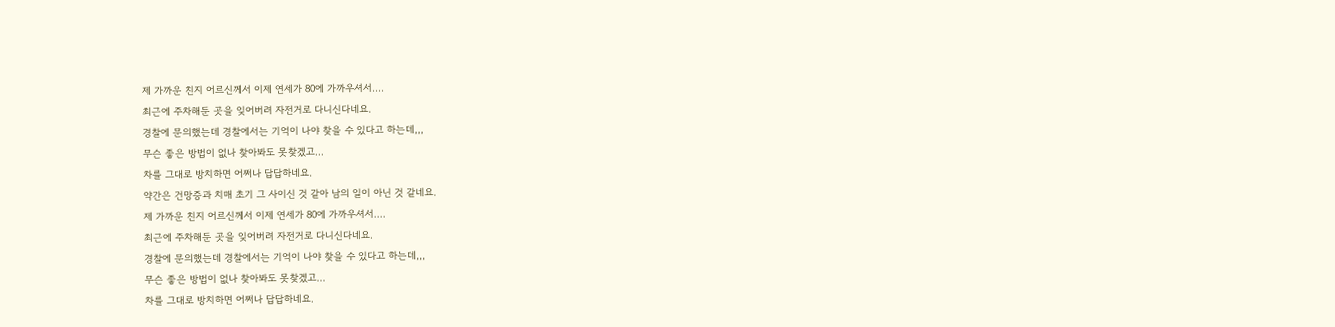제 가까운 친지 어르신께서 이제 연세가 80에 가까우셔서....
최근에 주차해둔 곳을 잊어버려 자전거로 다니신다네요.
경찰에 문의했는데 경찰에서는 기억이 나야 찾을 수 있다고 하는데,,,
무슨 좋은 방법이 없나 찾아봐도 못찾겠고...
차를 그대로 방치하면 어쩌나 답답하네요.
약간은 건망증과 치매 초기 그 사이신 것 같아 남의 일이 아닌 것 같네요.
제 가까운 친지 어르신께서 이제 연세가 80에 가까우셔서....
최근에 주차해둔 곳을 잊어버려 자전거로 다니신다네요.
경찰에 문의했는데 경찰에서는 기억이 나야 찾을 수 있다고 하는데,,,
무슨 좋은 방법이 없나 찾아봐도 못찾겠고...
차를 그대로 방치하면 어쩌나 답답하네요.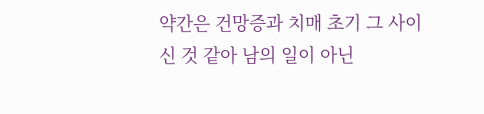약간은 건망증과 치매 초기 그 사이신 것 같아 남의 일이 아닌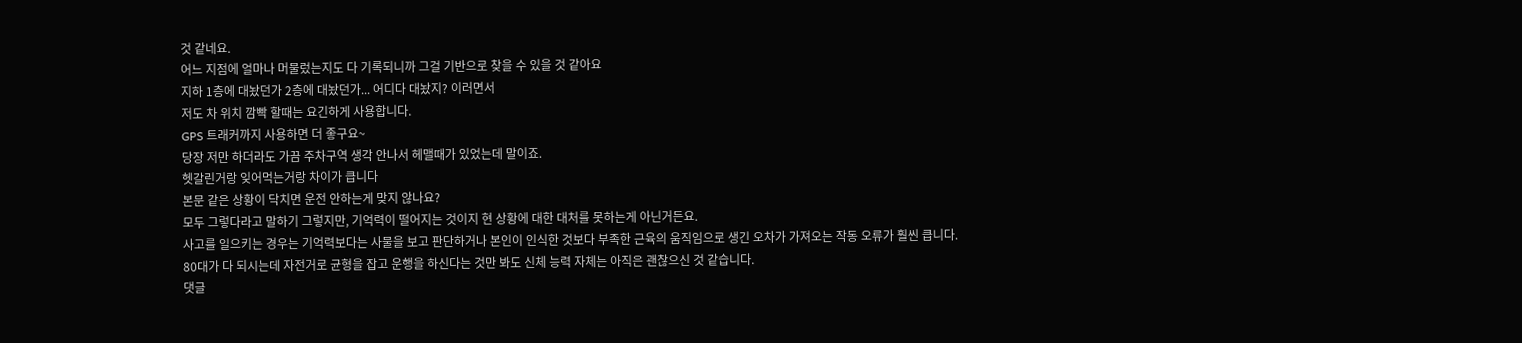것 같네요.
어느 지점에 얼마나 머물렀는지도 다 기록되니까 그걸 기반으로 찾을 수 있을 것 같아요
지하 1층에 대놨던가 2층에 대놨던가... 어디다 대놨지? 이러면서
저도 차 위치 깜빡 할때는 요긴하게 사용합니다.
GPS 트래커까지 사용하면 더 좋구요~
당장 저만 하더라도 가끔 주차구역 생각 안나서 헤맬때가 있었는데 말이죠.
헷갈린거랑 잊어먹는거랑 차이가 큽니다
본문 같은 상황이 닥치면 운전 안하는게 맞지 않나요?
모두 그렇다라고 말하기 그렇지만, 기억력이 떨어지는 것이지 현 상황에 대한 대처를 못하는게 아닌거든요.
사고를 일으키는 경우는 기억력보다는 사물을 보고 판단하거나 본인이 인식한 것보다 부족한 근육의 움직임으로 생긴 오차가 가져오는 작동 오류가 훨씬 큽니다.
80대가 다 되시는데 자전거로 균형을 잡고 운행을 하신다는 것만 봐도 신체 능력 자체는 아직은 괜찮으신 것 같습니다.
댓글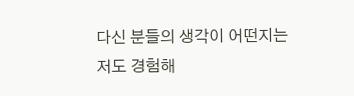다신 분들의 생각이 어떤지는 저도 경험해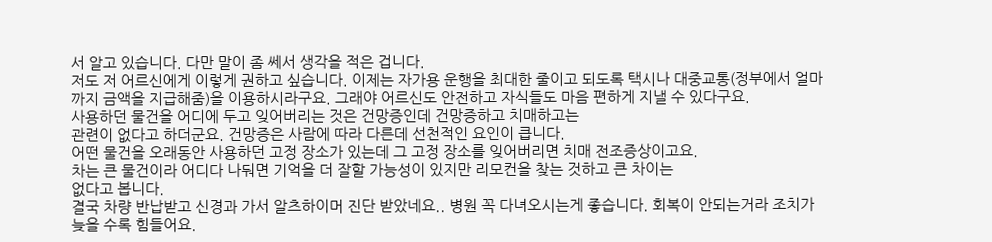서 알고 있습니다. 다만 말이 좀 쎄서 생각을 적은 겁니다.
저도 저 어르신에게 이렇게 권하고 싶습니다. 이제는 자가용 운행을 최대한 줄이고 되도록 택시나 대중교통(정부에서 얼마까지 금액을 지급해줌)을 이용하시라구요. 그래야 어르신도 안전하고 자식들도 마음 편하게 지낼 수 있다구요.
사용하던 물건을 어디에 두고 잊어버리는 것은 건망증인데 건망증하고 치매하고는
관련이 없다고 하더군요. 건망증은 사람에 따라 다른데 선천적인 요인이 큽니다.
어떤 물건을 오래동안 사용하던 고정 장소가 있는데 그 고정 장소를 잊어버리면 치매 전조증상이고요.
차는 큰 물건이라 어디다 나둬면 기억을 더 잘할 가능성이 있지만 리모컨을 찾는 것하고 큰 차이는
없다고 봅니다.
결국 차량 반납받고 신경과 가서 알츠하이머 진단 받았네요.. 병원 꼭 다녀오시는게 좋습니다. 회복이 안되는거라 조치가 늦을 수록 힘들어요.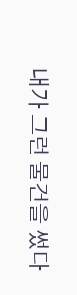내가 그런 물건을 썼다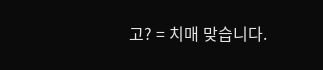고? = 치매 맞습니다.